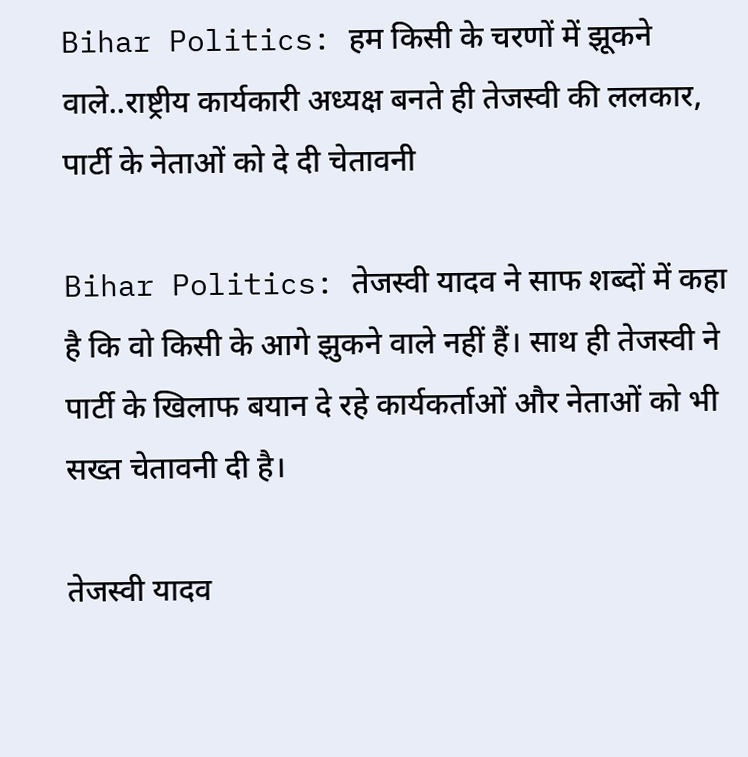Bihar Politics: हम किसी के चरणों में झूकने वाले..राष्ट्रीय कार्यकारी अध्यक्ष बनते ही तेजस्वी की ललकार, पार्टी के नेताओं को दे दी चेतावनी

Bihar Politics: तेजस्वी यादव ने साफ शब्दों में कहा है कि वो किसी के आगे झुकने वाले नहीं हैं। साथ ही तेजस्वी ने पार्टी के खिलाफ बयान दे रहे कार्यकर्ताओं और नेताओं को भी सख्त चेतावनी दी है।

तेजस्वी यादव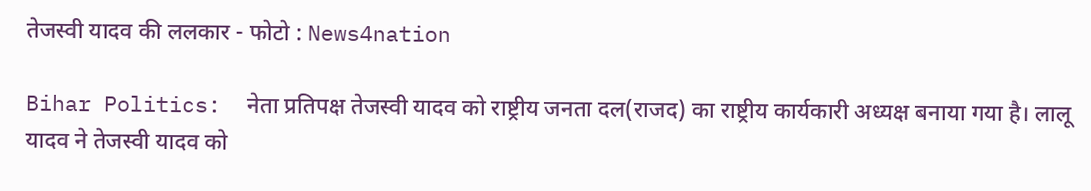तेजस्वी यादव की ललकार - फोटो : News4nation

Bihar Politics:  नेता प्रतिपक्ष तेजस्वी यादव को राष्ट्रीय जनता दल(राजद) का राष्ट्रीय कार्यकारी अध्यक्ष बनाया गया है। लालू यादव ने तेजस्वी यादव को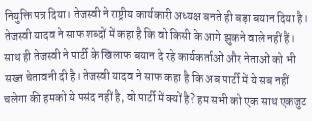नियुक्ति पत्र दिया। तेजस्वी ने राष्ट्रीय कार्यकारी अध्यक्ष बनते ही बड़ा बयान दिया है। तेजस्वी यादव ने साफ शब्दों में कहा है कि वो किसी के आगे झुकने वाले नहीं हैं। साथ ही तेजस्वी ने पार्टी के खिलाफ बयान दे रहे कार्यकर्ताओं और नेताओं को भी सख्त चेतावनी दी है। तेजस्वी यादव ने साफ कहा है कि अब पार्टी में ये सब नहीं चलेगा की हमको ये पसंद नहीं है, वो पार्टी में क्यों है? हम सभी को एक साथ एकजुट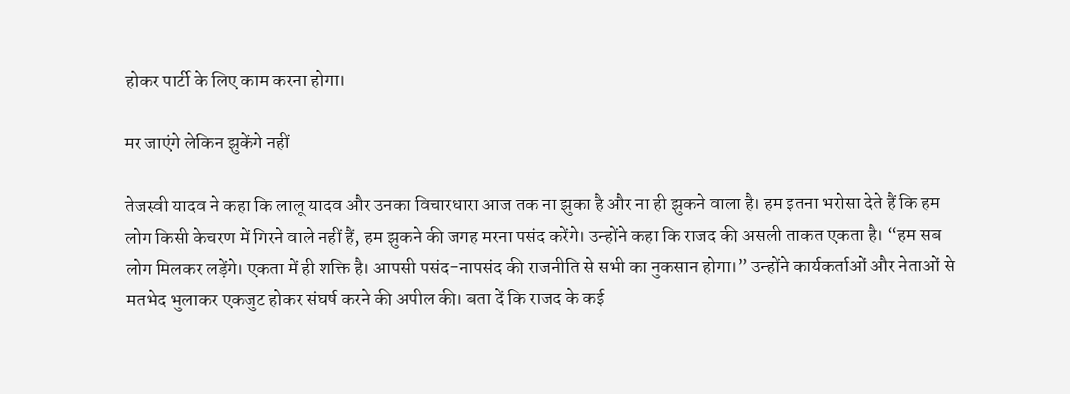होकर पार्टी के लिए काम करना होगा।

मर जाएंगे लेकिन झुकेंगे नहीं

तेजस्वी यादव ने कहा कि लालू यादव और उनका विचारधारा आज तक ना झुका है और ना ही झुकने वाला है। हम इतना भरोसा देते हैं कि हम लोग किसी केचरण में गिरने वाले नहीं हैं, हम झुकने की जगह मरना पसंद करेंगे। उन्होंने कहा कि राजद की असली ताकत एकता है। “हम सब लोग मिलकर लड़ेंगे। एकता में ही शक्ति है। आपसी पसंद-नापसंद की राजनीति से सभी का नुकसान होगा।” उन्होंने कार्यकर्ताओं और नेताओं से मतभेद भुलाकर एकजुट होकर संघर्ष करने की अपील की। बता दें कि राजद के कई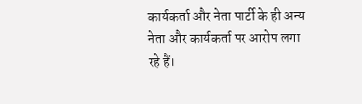कार्यकर्ता और नेता पार्टी के ही अन्य नेता और कार्यकर्ता पर आरोप लगा रहे हैं।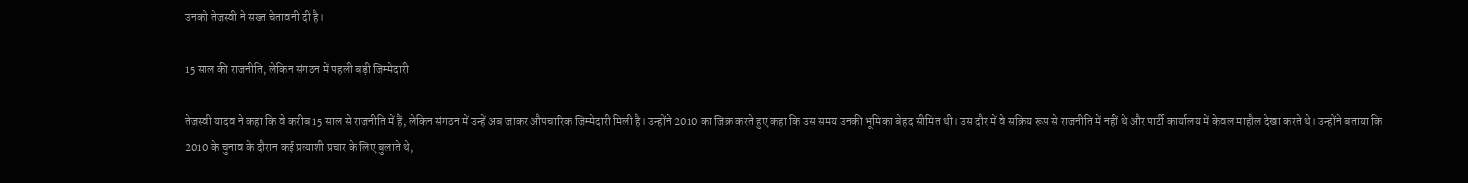उनको तेजस्वी ने सख्त चेतावनी दी है।

15 साल की राजनीति, लेकिन संगठन में पहली बड़ी जिम्मेदारी

तेजस्वी यादव ने कहा कि वे करीब 15 साल से राजनीति में हैं, लेकिन संगठन में उन्हें अब जाकर औपचारिक जिम्मेदारी मिली है। उन्होंने 2010 का जिक्र करते हुए कहा कि उस समय उनकी भूमिका बेहद सीमित थी। उस दौर में वे सक्रिय रूप से राजनीति में नहीं थे और पार्टी कार्यालय में केवल माहौल देखा करते थे। उन्होंने बताया कि 2010 के चुनाव के दौरान कई प्रत्याशी प्रचार के लिए बुलाते थे,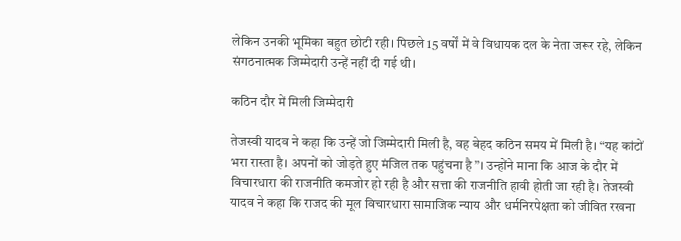लेकिन उनकी भूमिका बहुत छोटी रही। पिछले 15 वर्षों में वे विधायक दल के नेता जरूर रहे, लेकिन संगठनात्मक जिम्मेदारी उन्हें नहीं दी गई थी।

कठिन दौर में मिली जिम्मेदारी

तेजस्वी यादव ने कहा कि उन्हें जो जिम्मेदारी मिली है, वह बेहद कठिन समय में मिली है। “यह कांटों भरा रास्ता है। अपनों को जोड़ते हुए मंजिल तक पहुंचना है”। उन्होंने माना कि आज के दौर में विचारधारा की राजनीति कमजोर हो रही है और सत्ता की राजनीति हावी होती जा रही है। तेजस्वी यादव ने कहा कि राजद की मूल विचारधारा सामाजिक न्याय और धर्मनिरपेक्षता को जीवित रखना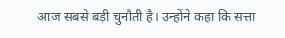आज सबसे बड़ी चुनौती है। उन्होंने कहा कि सत्ता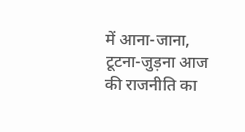में आना-जाना, टूटना-जुड़ना आज की राजनीति का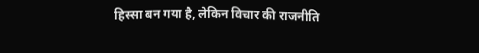हिस्सा बन गया है, लेकिन विचार की राजनीति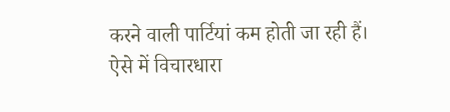करने वाली पार्टियां कम होती जा रही हैं। ऐसे में विचारधारा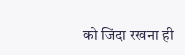को जिंदा रखना ही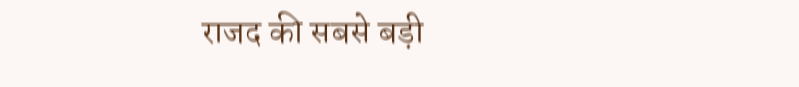राजद की सबसे बड़ी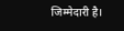जिम्मेदारी है।